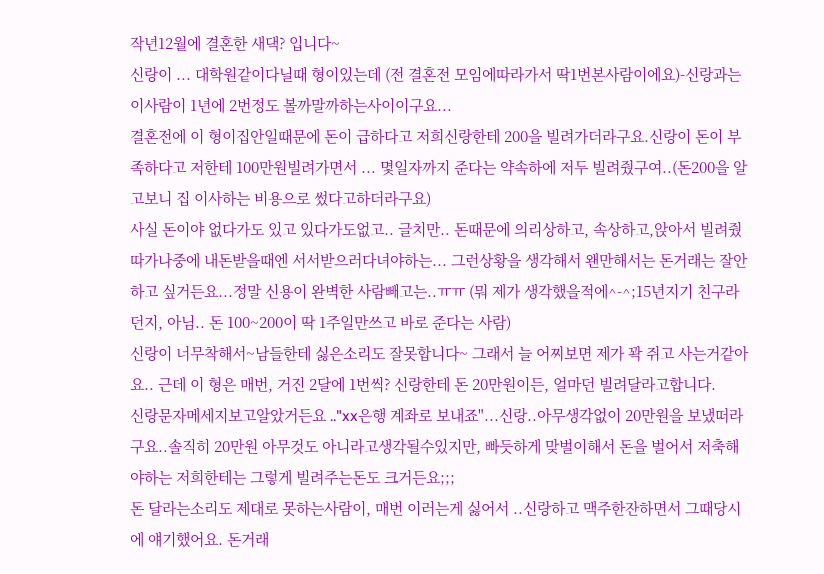작년12월에 결혼한 새댁? 입니다~
신랑이 ... 대학원같이다닐때 형이있는데 (전 결혼전 모임에따라가서 딱1번본사람이에요)-신랑과는 이사람이 1년에 2번정도 볼까말까하는사이이구요...
결혼전에 이 형이집안일때문에 돈이 급하다고 저희신랑한테 200을 빌려가더라구요.신랑이 돈이 부족하다고 저한테 100만원빌려가면서 ... 몇일자까지 준다는 약속하에 저두 빌려줬구여..(돈200을 알고보니 집 이사하는 비용으로 썼다고하더라구요)
사실 돈이야 없다가도 있고 있다가도없고.. 글치만.. 돈때문에 의리상하고, 속상하고,앉아서 빌려줬따가나중에 내돈받을때엔 서서받으러다녀야하는... 그런상황을 생각해서 왠만해서는 돈거래는 잘안하고 싶거든요...정말 신용이 완벽한 사람빼고는..ㅠㅠ (뭐 제가 생각했을적에^-^;15년지기 친구라던지, 아님.. 돈 100~200이 딱 1주일만쓰고 바로 준다는 사람)
신랑이 너무착해서~남들한테 싫은소리도 잘못합니다~ 그래서 늘 어찌보면 제가 꽉 쥐고 사는거같아요.. 근데 이 형은 매번, 거진 2달에 1번씩? 신랑한테 돈 20만원이든, 얼마던 빌려달라고합니다.
신랑문자메세지보고알았거든요 .."xx은행 계좌로 보내죠"...신랑..아무생각없이 20만원을 보냈떠라구요..솔직히 20만원 아무것도 아니라고생각될수있지만, 빠듯하게 맞벌이해서 돈을 벌어서 저축해야하는 저희한테는 그렇게 빌려주는돈도 크거든요;;;
돈 달라는소리도 제대로 못하는사람이, 매번 이러는게 싫어서 ..신랑하고 맥주한잔하면서 그때당시에 얘기했어요. 돈거래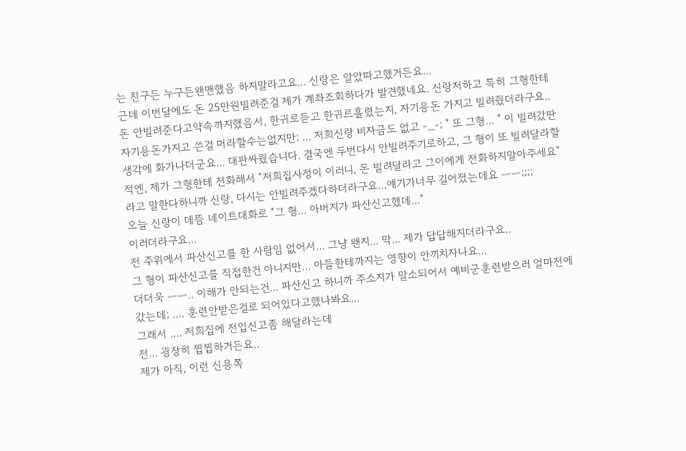는 친구든 누구든왠맨했음 하지말라고요... 신랑은 알았따고했거든요...
근데 이번달에도 돈 25만원빌려준걸 제가 계좌조회하다가 발견했네요. 신랑저하고 특히 그형한테 돈 안빌려준다고약속까지했음서, 한귀로듣고 한귀르흘렸는지, 자기용돈 가지고 빌려줬더라구요..
자기용돈가지고 쓴걸 머라할수는없지만; ... 저희신랑 비자금도 없고 -_-; " 또 그형... " 이 빌려갔딴생각에 화가나더군요... 대판싸웠습니다. 결국엔 두번다시 안빌려주기로하고, 그 형이 또 빌려달라할적엔, 제가 그형한테 전화해서 "저희집사정이 이러니, 돈 빌려달라고 그이에게 전화하지말아주세요"라고 말한다하니까 신랑, 다시는 안빌려주겠다하더라구요...얘기가너무 길어졌는데요 ㅡㅡ;;;;
오늘 신랑이 데뜸 네이트대화로 "그 형... 아버지가 파산신고했데..."
이러더라구요...
전 주위에서 파산신고를 한 사람임 없어서... 그냥 왠지... 막... 제가 답답해지더라구요..
그 형이 파산신고를 직접한건 아니지만... 아들한테까지는 영향이 안끼치자나요...
더더욱 ㅡㅡ.. 이해가 안되는건... 파산신고 하니까 주소지가 말소되어서 예비군훈련받으러 얼마전에 갔는데; .... 훈련안받은걸로 되어있다고했나봐요...
그래서 .... 저희집에 전입신고좀 해달라는데
전... 굉장히 찝찝하거든요..
제가 아직, 이런 신용쪽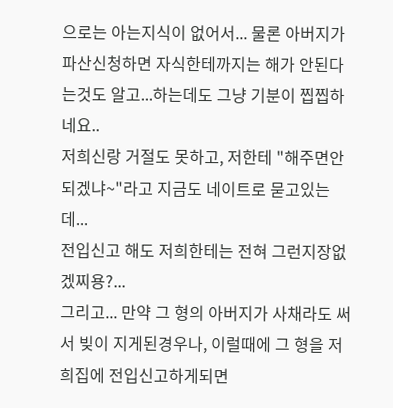으로는 아는지식이 없어서... 물론 아버지가 파산신청하면 자식한테까지는 해가 안된다는것도 알고...하는데도 그냥 기분이 찝찝하네요..
저희신랑 거절도 못하고, 저한테 "해주면안되겠냐~"라고 지금도 네이트로 묻고있는데...
전입신고 해도 저희한테는 전혀 그런지장없겠찌용?...
그리고... 만약 그 형의 아버지가 사채라도 써서 빚이 지게된경우나, 이럴때에 그 형을 저희집에 전입신고하게되면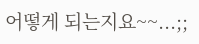어떻게 되는지요~~...;;